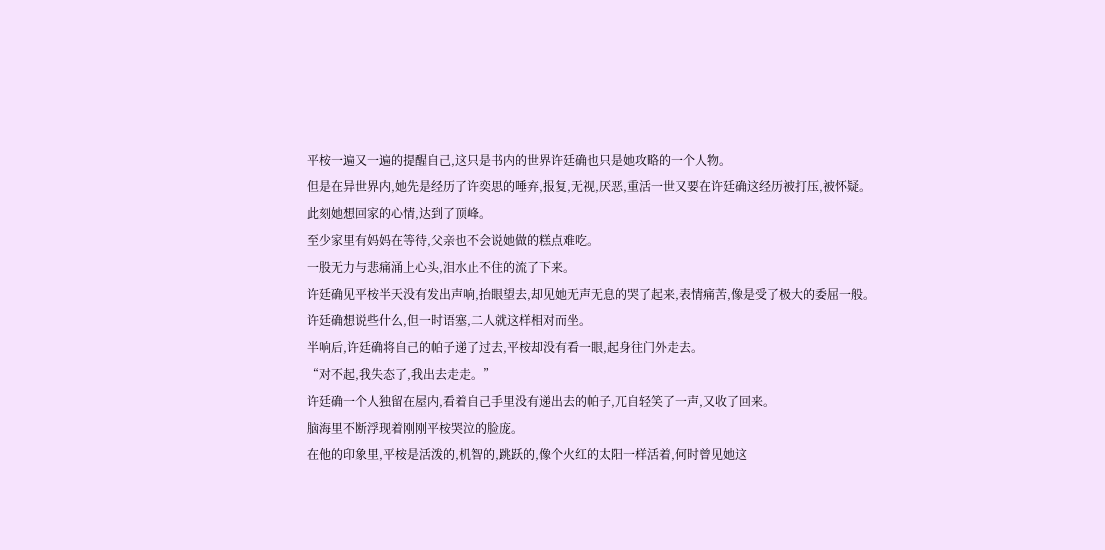平桉一遍又一遍的提醒自己,这只是书内的世界许廷确也只是她攻略的一个人物。
但是在异世界内,她先是经历了许奕思的唾弃,报复,无视,厌恶,重活一世又要在许廷确这经历被打压,被怀疑。
此刻她想回家的心情,达到了顶峰。
至少家里有妈妈在等待,父亲也不会说她做的糕点难吃。
一股无力与悲痛涌上心头,泪水止不住的流了下来。
许廷确见平桉半天没有发出声响,抬眼望去,却见她无声无息的哭了起来,表情痛苦,像是受了极大的委屈一般。
许廷确想说些什么,但一时语塞,二人就这样相对而坐。
半响后,许廷确将自己的帕子递了过去,平桉却没有看一眼,起身往门外走去。
“对不起,我失态了,我出去走走。”
许廷确一个人独留在屋内,看着自己手里没有递出去的帕子,兀自轻笑了一声,又收了回来。
脑海里不断浮现着刚刚平桉哭泣的脸庞。
在他的印象里,平桉是活泼的,机智的,跳跃的,像个火红的太阳一样活着,何时曾见她这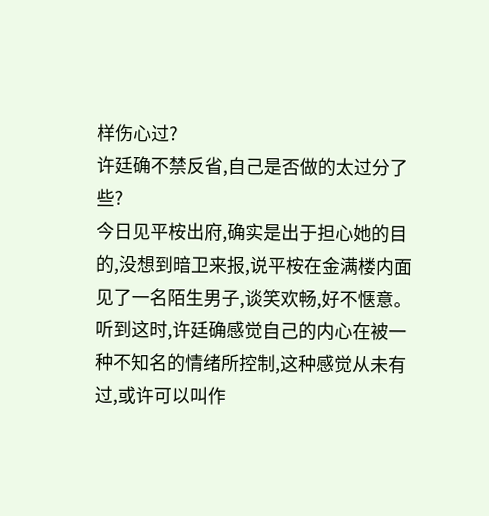样伤心过?
许廷确不禁反省,自己是否做的太过分了些?
今日见平桉出府,确实是出于担心她的目的,没想到暗卫来报,说平桉在金满楼内面见了一名陌生男子,谈笑欢畅,好不惬意。
听到这时,许廷确感觉自己的内心在被一种不知名的情绪所控制,这种感觉从未有过,或许可以叫作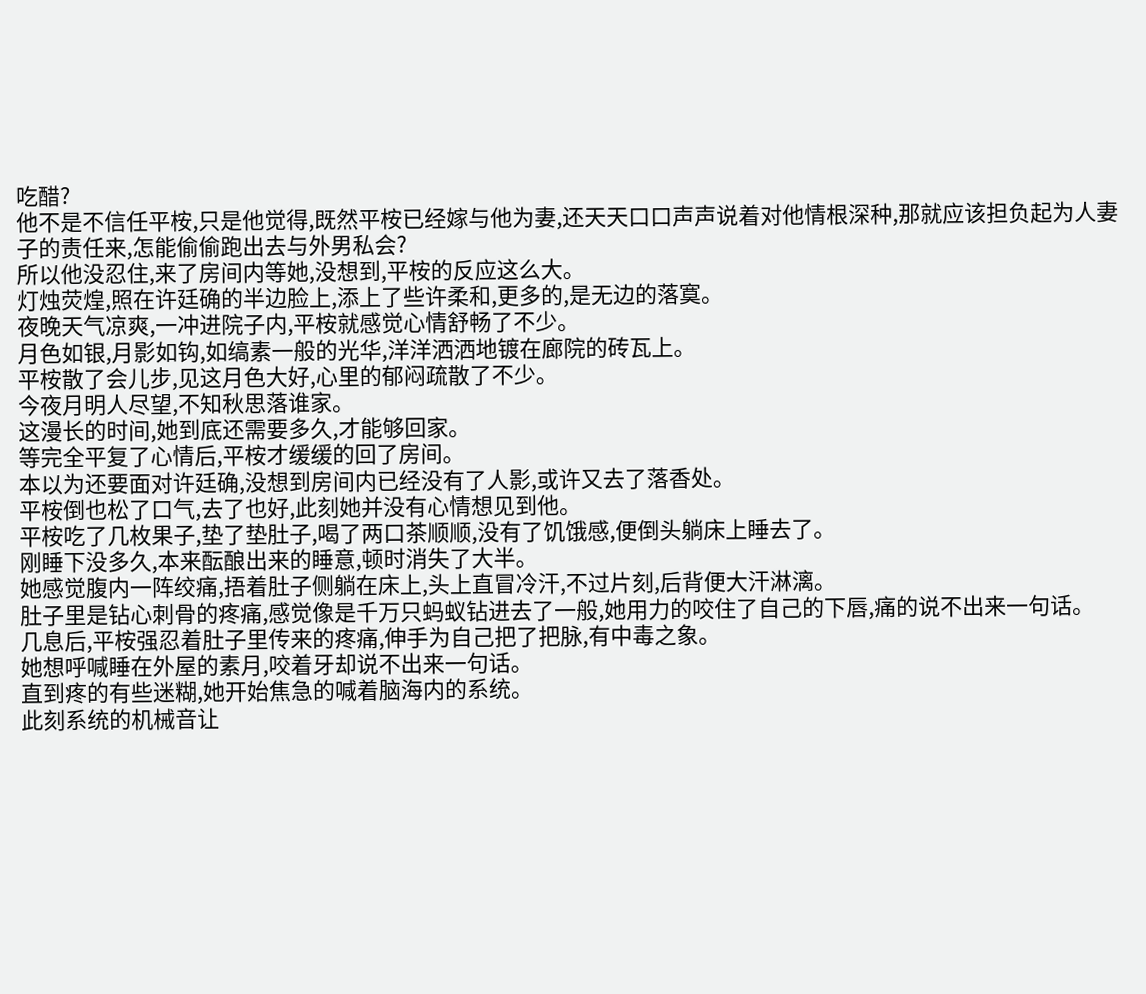吃醋?
他不是不信任平桉,只是他觉得,既然平桉已经嫁与他为妻,还天天口口声声说着对他情根深种,那就应该担负起为人妻子的责任来,怎能偷偷跑出去与外男私会?
所以他没忍住,来了房间内等她,没想到,平桉的反应这么大。
灯烛荧煌,照在许廷确的半边脸上,添上了些许柔和,更多的,是无边的落寞。
夜晚天气凉爽,一冲进院子内,平桉就感觉心情舒畅了不少。
月色如银,月影如钩,如缟素一般的光华,洋洋洒洒地镀在廊院的砖瓦上。
平桉散了会儿步,见这月色大好,心里的郁闷疏散了不少。
今夜月明人尽望,不知秋思落谁家。
这漫长的时间,她到底还需要多久,才能够回家。
等完全平复了心情后,平桉才缓缓的回了房间。
本以为还要面对许廷确,没想到房间内已经没有了人影,或许又去了落香处。
平桉倒也松了口气,去了也好,此刻她并没有心情想见到他。
平桉吃了几枚果子,垫了垫肚子,喝了两口茶顺顺,没有了饥饿感,便倒头躺床上睡去了。
刚睡下没多久,本来酝酿出来的睡意,顿时消失了大半。
她感觉腹内一阵绞痛,捂着肚子侧躺在床上,头上直冒冷汗,不过片刻,后背便大汗淋漓。
肚子里是钻心刺骨的疼痛,感觉像是千万只蚂蚁钻进去了一般,她用力的咬住了自己的下唇,痛的说不出来一句话。
几息后,平桉强忍着肚子里传来的疼痛,伸手为自己把了把脉,有中毒之象。
她想呼喊睡在外屋的素月,咬着牙却说不出来一句话。
直到疼的有些迷糊,她开始焦急的喊着脑海内的系统。
此刻系统的机械音让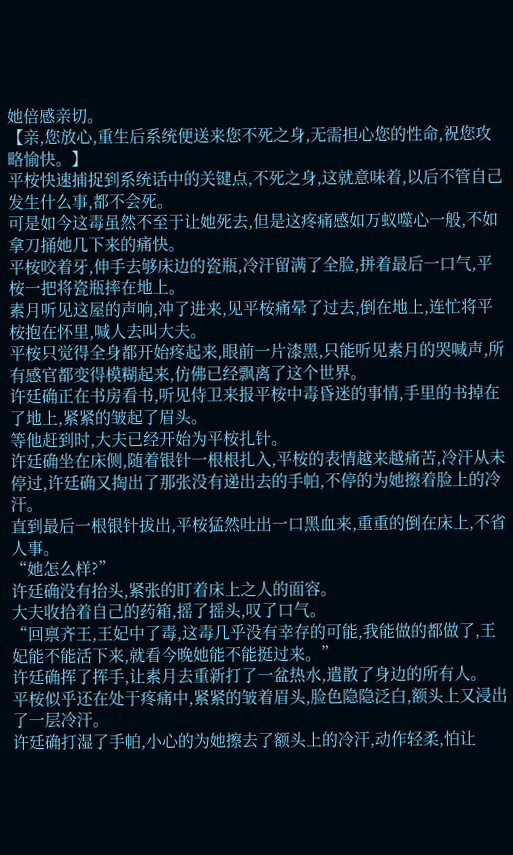她倍感亲切。
【亲,您放心,重生后系统便送来您不死之身,无需担心您的性命,祝您攻略愉快。】
平桉快速捕捉到系统话中的关键点,不死之身,这就意味着,以后不管自己发生什么事,都不会死。
可是如今这毒虽然不至于让她死去,但是这疼痛感如万蚁噬心一般,不如拿刀捅她几下来的痛快。
平桉咬着牙,伸手去够床边的瓷瓶,冷汗留满了全脸,拼着最后一口气,平桉一把将瓷瓶摔在地上。
素月听见这屋的声响,冲了进来,见平桉痛晕了过去,倒在地上,连忙将平桉抱在怀里,喊人去叫大夫。
平桉只觉得全身都开始疼起来,眼前一片漆黑,只能听见素月的哭喊声,所有感官都变得模糊起来,仿佛已经飘离了这个世界。
许廷确正在书房看书,听见侍卫来报平桉中毒昏迷的事情,手里的书掉在了地上,紧紧的皱起了眉头。
等他赶到时,大夫已经开始为平桉扎针。
许廷确坐在床侧,随着银针一根根扎入,平桉的表情越来越痛苦,冷汗从未停过,许廷确又掏出了那张没有递出去的手帕,不停的为她擦着脸上的冷汗。
直到最后一根银针拔出,平桉猛然吐出一口黑血来,重重的倒在床上,不省人事。
“她怎么样?”
许廷确没有抬头,紧张的盯着床上之人的面容。
大夫收拾着自己的药箱,摇了摇头,叹了口气。
“回禀齐王,王妃中了毒,这毒几乎没有幸存的可能,我能做的都做了,王妃能不能活下来,就看今晚她能不能挺过来。”
许廷确挥了挥手,让素月去重新打了一盆热水,遣散了身边的所有人。
平桉似乎还在处于疼痛中,紧紧的皱着眉头,脸色隐隐泛白,额头上又浸出了一层冷汗。
许廷确打湿了手帕,小心的为她擦去了额头上的冷汗,动作轻柔,怕让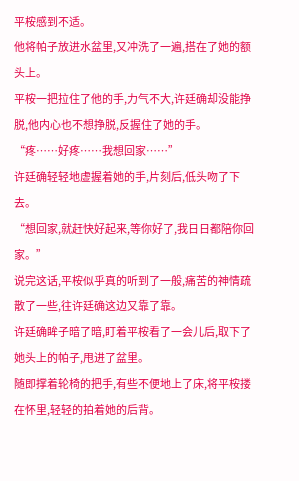平桉感到不适。
他将帕子放进水盆里,又冲洗了一遍,搭在了她的额头上。
平桉一把拉住了他的手,力气不大,许廷确却没能挣脱,他内心也不想挣脱,反握住了她的手。
“疼……好疼……我想回家……”
许廷确轻轻地虚握着她的手,片刻后,低头吻了下去。
“想回家,就赶快好起来,等你好了,我日日都陪你回家。”
说完这话,平桉似乎真的听到了一般,痛苦的神情疏散了一些,往许廷确这边又靠了靠。
许廷确眸子暗了暗,盯着平桉看了一会儿后,取下了她头上的帕子,甩进了盆里。
随即撑着轮椅的把手,有些不便地上了床,将平桉搂在怀里,轻轻的拍着她的后背。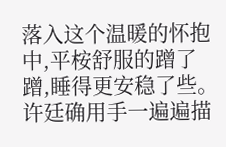落入这个温暖的怀抱中,平桉舒服的蹭了蹭,睡得更安稳了些。
许廷确用手一遍遍描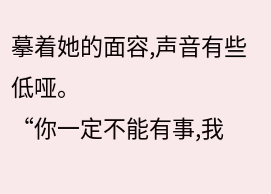摹着她的面容,声音有些低哑。
“你一定不能有事,我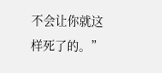不会让你就这样死了的。”